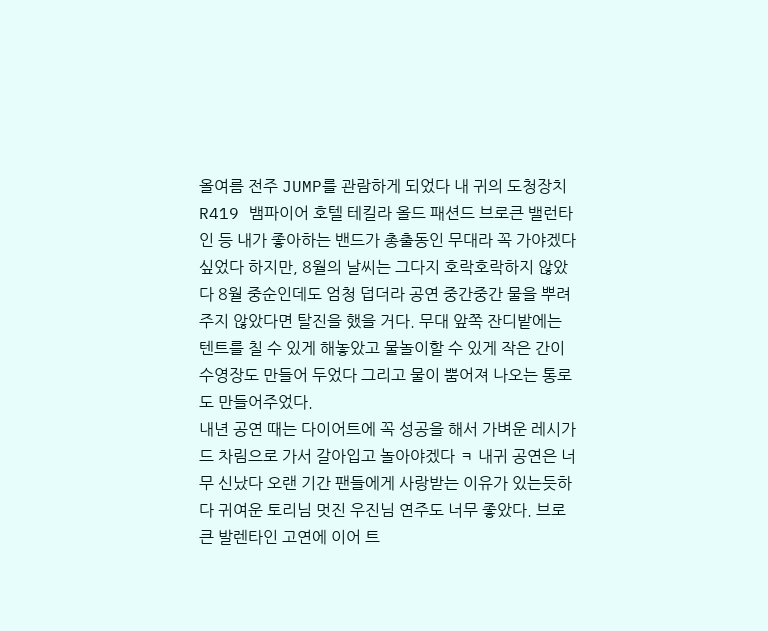올여름 전주 JUMP를 관람하게 되었다 내 귀의 도청장치 R419 뱀파이어 호텔 테킬라 올드 패션드 브로큰 밸런타인 등 내가 좋아하는 밴드가 총출동인 무대라 꼭 가야겠다 싶었다 하지만, 8월의 날씨는 그다지 호락호락하지 않았다 8월 중순인데도 엄청 덥더라 공연 중간중간 물을 뿌려주지 않았다면 탈진을 했을 거다. 무대 앞쪽 잔디밭에는 텐트를 칠 수 있게 해놓았고 물놀이할 수 있게 작은 간이 수영장도 만들어 두었다 그리고 물이 뿜어져 나오는 통로도 만들어주었다.
내년 공연 때는 다이어트에 꼭 성공을 해서 가벼운 레시가드 차림으로 가서 갈아입고 놀아야겠다 ㅋ 내귀 공연은 너무 신났다 오랜 기간 팬들에게 사랑받는 이유가 있는듯하다 귀여운 토리님 멋진 우진님 연주도 너무 좋았다. 브로큰 발렌타인 고연에 이어 트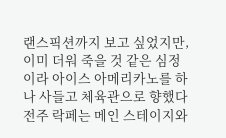랜스픽션까지 보고 싶었지만, 이미 더워 죽을 것 같은 심정이라 아이스 아메리카노를 하나 사들고 체육관으로 향했다 전주 락페는 메인 스테이지와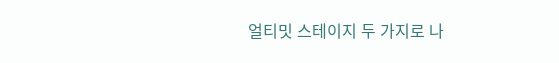얼티밋 스테이지 두 가지로 나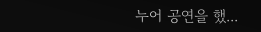누어 공연을 했...